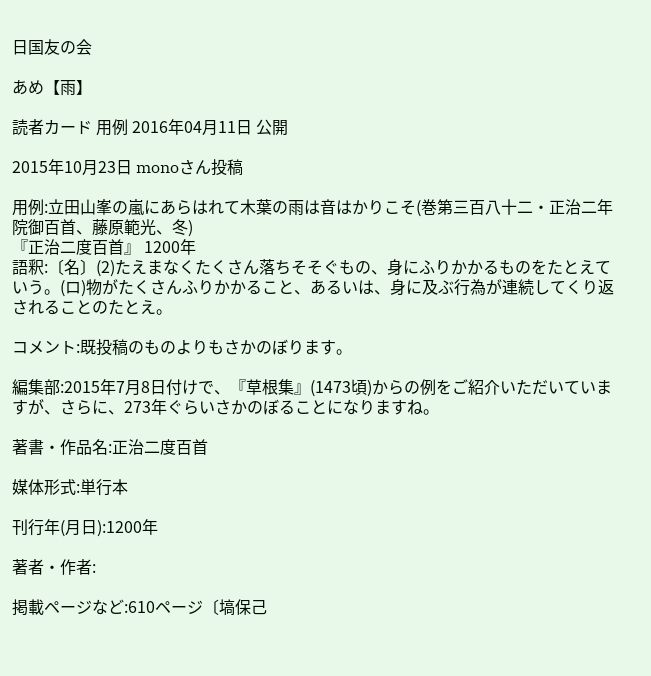日国友の会

あめ【雨】

読者カード 用例 2016年04月11日 公開

2015年10月23日 monoさん投稿

用例:立田山峯の嵐にあらはれて木葉の雨は音はかりこそ(巻第三百八十二・正治二年院御百首、藤原範光、冬)
『正治二度百首』 1200年
語釈:〔名〕(2)たえまなくたくさん落ちそそぐもの、身にふりかかるものをたとえていう。(ロ)物がたくさんふりかかること、あるいは、身に及ぶ行為が連続してくり返されることのたとえ。

コメント:既投稿のものよりもさかのぼります。

編集部:2015年7月8日付けで、『草根集』(1473頃)からの例をご紹介いただいていますが、さらに、273年ぐらいさかのぼることになりますね。

著書・作品名:正治二度百首

媒体形式:単行本

刊行年(月日):1200年

著者・作者:

掲載ページなど:610ページ〔塙保己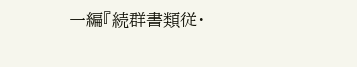一編『続群書類従・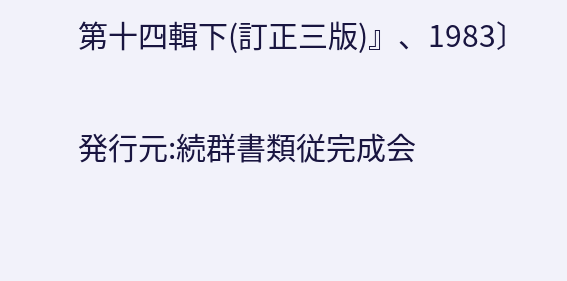第十四輯下(訂正三版)』、1983〕

発行元:続群書類従完成会